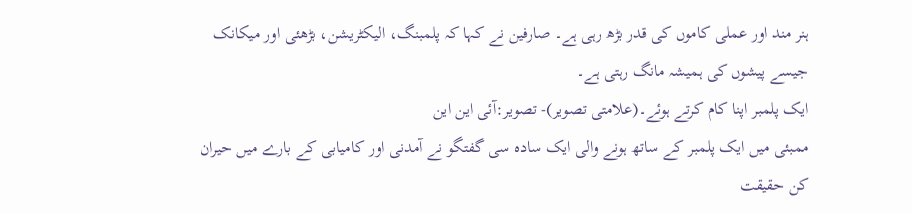ہنر مند اور عملی کاموں کی قدر بڑھ رہی ہے۔ صارفین نے کہا کہ پلمبنگ، الیکٹریشن، بڑھئی اور میکانک جیسے پیشوں کی ہمیشہ مانگ رہتی ہے۔
ایک پلمبر اپنا کام کرتے ہوئے۔(علامتی تصویر)- تصویر:آئی این این
ممبئی میں ایک پلمبر کے ساتھ ہونے والی ایک سادہ سی گفتگو نے آمدنی اور کامیابی کے بارے میں حیران کن حقیقت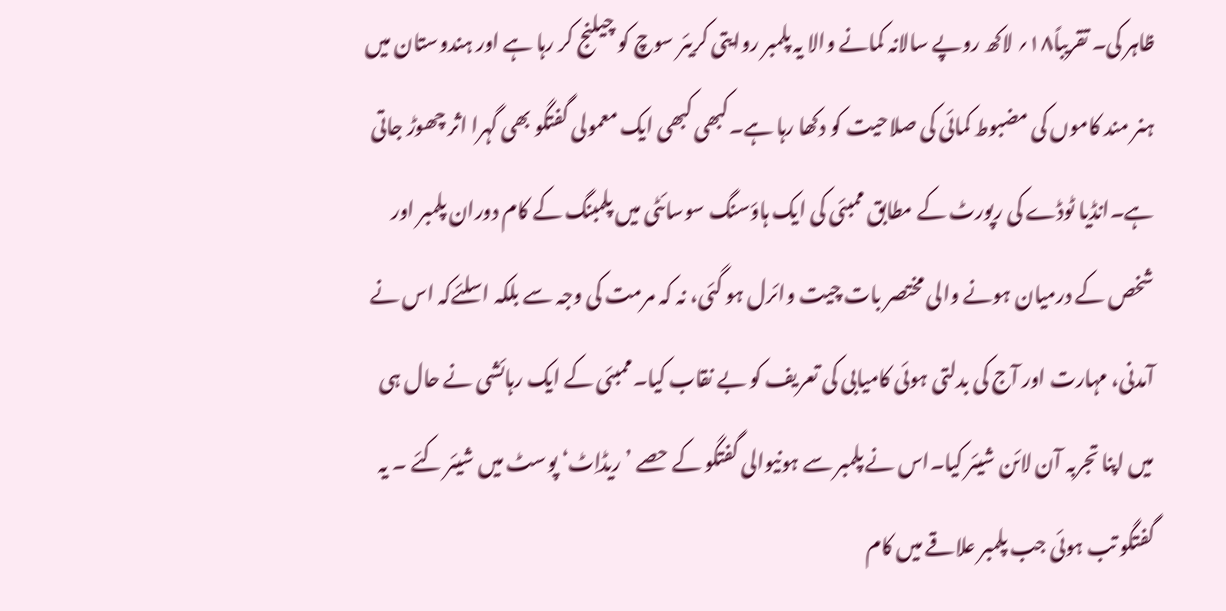ظاہر کی۔ تقریباً۱۸؍ لاکھ روپے سالانہ کمانے والا یہ پلمبر روایتی کریئر سوچ کو چیلنج کر رہا ہے اور ہندوستان میں ہنر مند کاموں کی مضبوط کمائی کی صلاحیت کو دکھا رہا ہے۔کبھی کبھی ایک معمولی گفتگو بھی گہرا اثر چھوڑ جاتی ہے۔انڈیا ٹوڈے کی رپورٹ کے مطابق ممبئی کی ایک ہاؤسنگ سوسائٹی میں پلمبنگ کے کام دوران پلمبر اور شخص کے درمیان ہونے والی مختصر بات چیت وائرل ہو گئی، نہ کہ مرمت کی وجہ سے بلکہ اسلئےکہ اس نے آمدنی، مہارت اور آج کی بدلتی ہوئی کامیابی کی تعریف کو بے نقاب کیا۔ممبئی کے ایک رہائشی نے حال ہی میں اپنا تجربہ آن لائن شیئر کیا۔اس نے پلمبر سے ہونیوالی گفتگو کے حصے ’ریڈاِٹ‘ پوسٹ میں شیئر کئے ۔ یہ گفتگو تب ہوئی جب پلمبر علاقے میں کام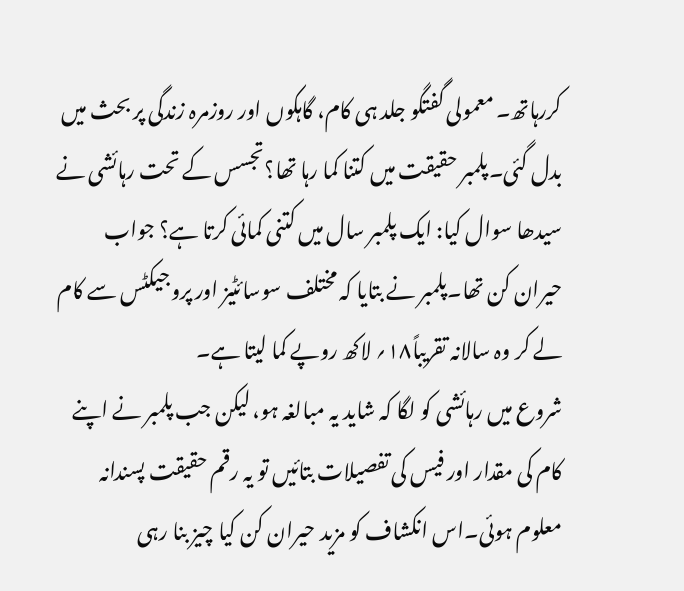کررہاتھ۔ معمولی گفتگو جلد ہی کام، گاہکوں اور روزمرہ زندگی پر بحث میں بدل گئی۔پلمبر حقیقت میں کتنا کما رہا تھا؟تجسس کے تحت رہائشی نے سیدھا سوال کیا: ایک پلمبر سال میں کتنی کمائی کرتا ہے؟ جواب حیران کن تھا۔پلمبر نے بتایا کہ مختلف سوسائٹیز اور پروجیکٹس سے کام لے کر وہ سالانہ تقریباً۱۸؍ لاکھ روپے کما لیتا ہے۔
شروع میں رہائشی کو لگا کہ شاید یہ مبالغہ ہو، لیکن جب پلمبر نے اپنے کام کی مقدار اور فیس کی تفصیلات بتائیں تو یہ رقم حقیقت پسندانہ معلوم ہوئی۔اس انکشاف کو مزید حیران کن کیا چیز بنا رہی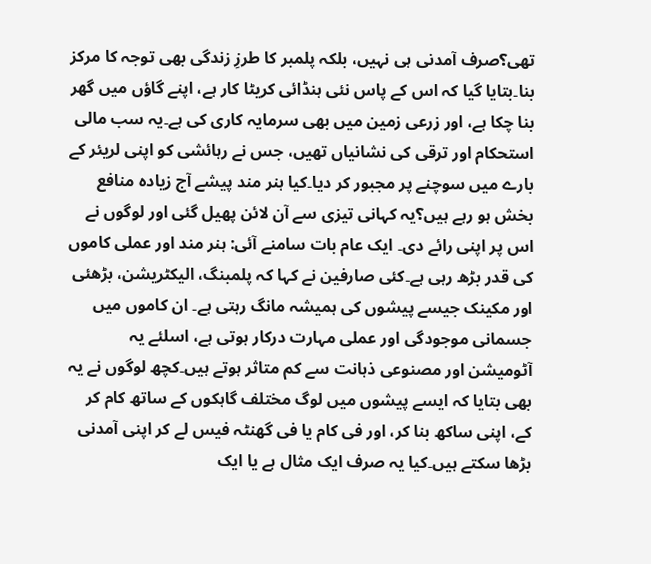تھی؟صرف آمدنی ہی نہیں، بلکہ پلمبر کا طرزِ زندگی بھی توجہ کا مرکز بنا۔بتایا گیا کہ اس کے پاس نئی ہنڈائی کریٹا کار ہے، اپنے گاؤں میں گھر بنا چکا ہے، اور زرعی زمین میں بھی سرمایہ کاری کی ہے۔یہ سب مالی استحکام اور ترقی کی نشانیاں تھیں، جس نے رہائشی کو اپنی لریئر کے بارے میں سوچنے پر مجبور کر دیا۔کیا ہنر مند پیشے آج زیادہ منافع بخش ہو رہے ہیں؟یہ کہانی تیزی سے آن لائن پھیل گئی اور لوگوں نے اس پر اپنی رائے دی۔ ایک عام بات سامنے آئی: ہنر مند اور عملی کاموں کی قدر بڑھ رہی ہے۔کئی صارفین نے کہا کہ پلمبنگ، الیکٹریشن، بڑھئی اور مکینک جیسے پیشوں کی ہمیشہ مانگ رہتی ہے۔ ان کاموں میں جسمانی موجودگی اور عملی مہارت درکار ہوتی ہے، اسلئے یہ آٹومیشن اور مصنوعی ذہانت سے کم متاثر ہوتے ہیں۔کچھ لوگوں نے یہ بھی بتایا کہ ایسے پیشوں میں لوگ مختلف گاہکوں کے ساتھ کام کر کے، اپنی ساکھ بنا کر، اور فی کام یا فی گھنٹہ فیس لے کر اپنی آمدنی بڑھا سکتے ہیں۔کیا یہ صرف ایک مثال ہے یا ایک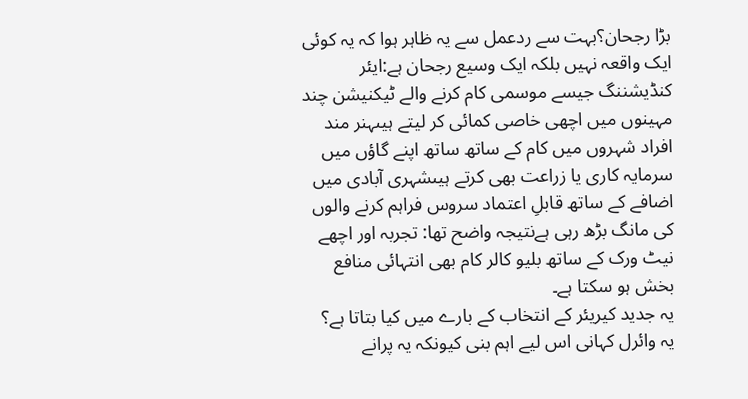بڑا رجحان؟بہت سے ردعمل سے یہ ظاہر ہوا کہ یہ کوئی ایک واقعہ نہیں بلکہ ایک وسیع رجحان ہے:ایئر کنڈیشننگ جیسے موسمی کام کرنے والے ٹیکنیشن چند مہینوں میں اچھی خاصی کمائی کر لیتے ہیںہنر مند افراد شہروں میں کام کے ساتھ ساتھ اپنے گاؤں میں سرمایہ کاری یا زراعت بھی کرتے ہیںشہری آبادی میں اضافے کے ساتھ قابلِ اعتماد سروس فراہم کرنے والوں کی مانگ بڑھ رہی ہےنتیجہ واضح تھا: تجربہ اور اچھے نیٹ ورک کے ساتھ بلیو کالر کام بھی انتہائی منافع بخش ہو سکتا ہے۔
یہ جدید کیریئر کے انتخاب کے بارے میں کیا بتاتا ہے؟
یہ وائرل کہانی اس لیے اہم بنی کیونکہ یہ پرانے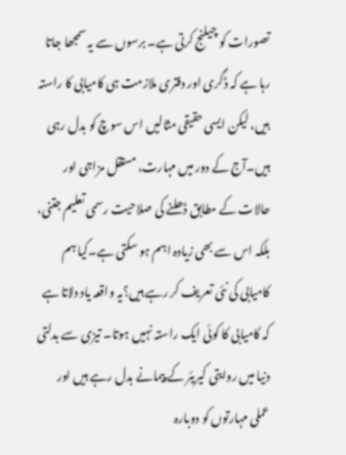تصورات کو چیلنج کرتی ہے۔ برسوں سے یہ سمجھا جاتا رہا ہے کہ ڈگری اور دفتری ملازمت ہی کامیابی کا راستہ ہیں، لیکن ایسی حقیقی مثالیں اس سوچ کو بدل رہی ہیں۔آج کے دور میں مہارت، مستقل مزاجی اور حالات کے مطابق ڈھلنے کی صلاحیت رسمی تعلیم جتنی، بلکہ اس سے بھی زیادہ اہم ہو سکتی ہے۔کیا ہم کامیابی کی نئی تعریف کر رہے ہیں؟یہ واقعہ یاد دلاتا ہے کہ کامیابی کا کوئی ایک راستہ نہیں ہوتا۔ تیزی سے بدلتی دنیا میں روایتی کیریئر کے پیمانے بدل رہے ہیں اور عملی مہارتوں کو دوبارہ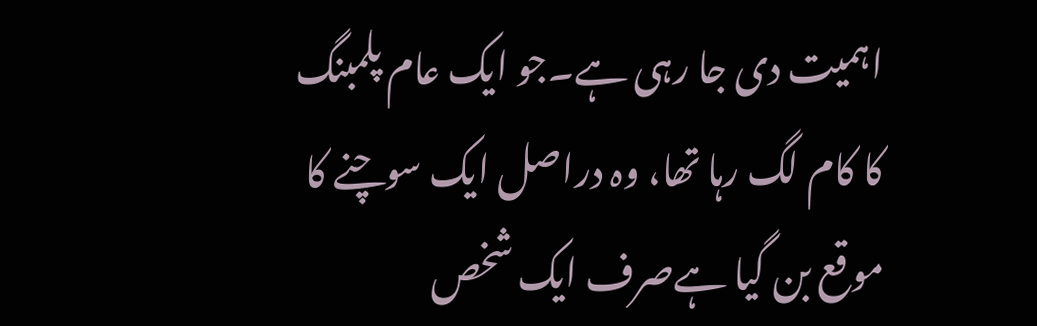اہمیت دی جا رہی ہے۔جو ایک عام پلمبنگ کا کام لگ رہا تھا، وہ دراصل ایک سوچنے کا موقع بن گیا ہےصرف ایک شخص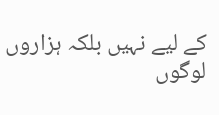کے لیے نہیں بلکہ ہزاروں لوگوں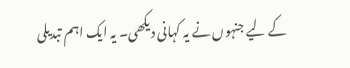کے لیے جنہوں نے یہ کہانی دیکھی۔ یہ ایک اہم تبدیلی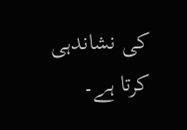کی نشاندہی کرتا ہے۔